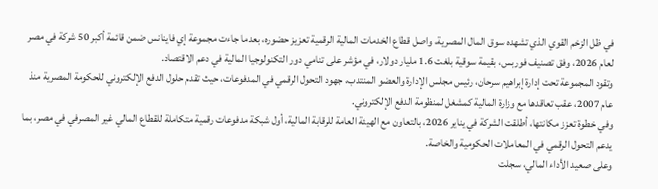في ظل الزخم القوي الذي تشهده سوق المال المصرية، واصل قطاع الخدمات المالية الرقمية تعزيز حضوره، بعدما جاءت مجموعة إي فاينانس ضمن قائمة أكبر 50 شركة في مصر لعام 2026، وفق تصنيف فوربس، بقيمة سوقية بلغت 1.6 مليار دولار، في مؤشر على تنامي دور التكنولوجيا المالية في دعم الاقتصاد.
وتقود المجموعة تحت إدارة إبراهيم سرحان، رئيس مجلس الإدارة والعضو المنتدب، جهود التحول الرقمي في المدفوعات، حيث تقدم حلول الدفع الإلكتروني للحكومة المصرية منذ عام 2007، عقب تعاقدها مع وزارة المالية كمشغل لمنظومة الدفع الإلكتروني.
وفي خطوة تعزز مكانتها، أطلقت الشركة في يناير 2026، بالتعاون مع الهيئة العامة للرقابة المالية، أول شبكة مدفوعات رقمية متكاملة للقطاع المالي غير المصرفي في مصر، بما يدعم التحول الرقمي في المعاملات الحكومية والخاصة.
وعلى صعيد الأداء المالي، سجلت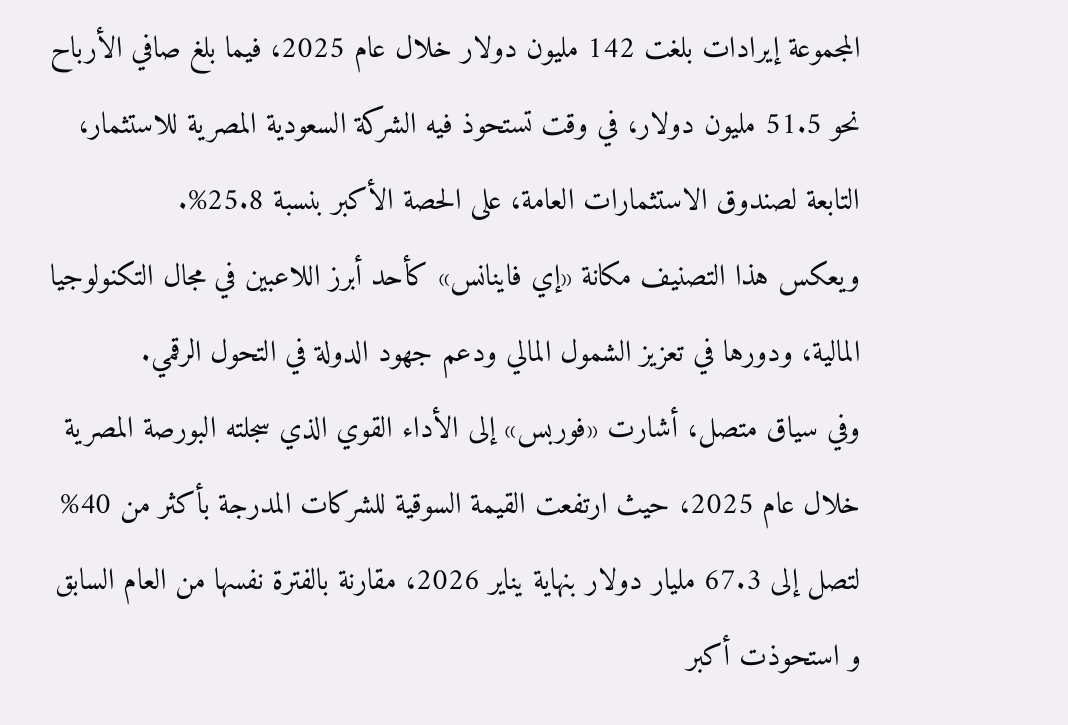المجموعة إيرادات بلغت 142 مليون دولار خلال عام 2025، فيما بلغ صافي الأرباح نحو 51.5 مليون دولار، في وقت تستحوذ فيه الشركة السعودية المصرية للاستثمار، التابعة لصندوق الاستثمارات العامة، على الحصة الأكبر بنسبة 25.8%.
ويعكس هذا التصنيف مكانة «إي فاينانس» كأحد أبرز اللاعبين في مجال التكنولوجيا المالية، ودورها في تعزيز الشمول المالي ودعم جهود الدولة في التحول الرقمي.
وفي سياق متصل، أشارت «فوربس» إلى الأداء القوي الذي سجلته البورصة المصرية خلال عام 2025، حيث ارتفعت القيمة السوقية للشركات المدرجة بأكثر من 40% لتصل إلى 67.3 مليار دولار بنهاية يناير 2026، مقارنة بالفترة نفسها من العام السابق و استحوذت أكبر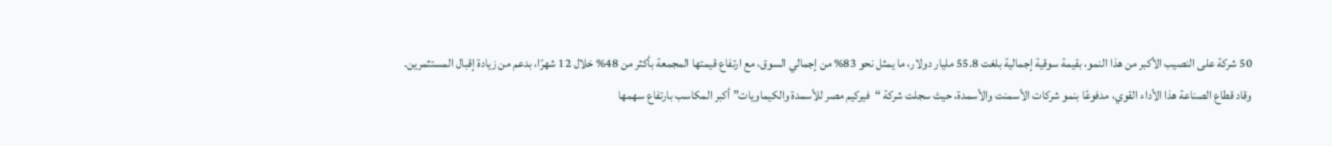50 شركة على النصيب الأكبر من هذا النمو، بقيمة سوقية إجمالية بلغت 55.8 مليار دولار، ما يمثل نحو 83% من إجمالي السوق، مع ارتفاع قيمتها المجمعة بأكثر من 48% خلال 12 شهرًا، بدعم من زيادة إقبال المستثمرين.
وقاد قطاع الصناعة هذا الأداء القوي، مدفوعًا بنمو شركات الأسمنت والأسمدة، حيث سجلت شركة “فيركيم مصر للأسمدة والكيماويات” أكبر المكاسب بارتفاع سهمها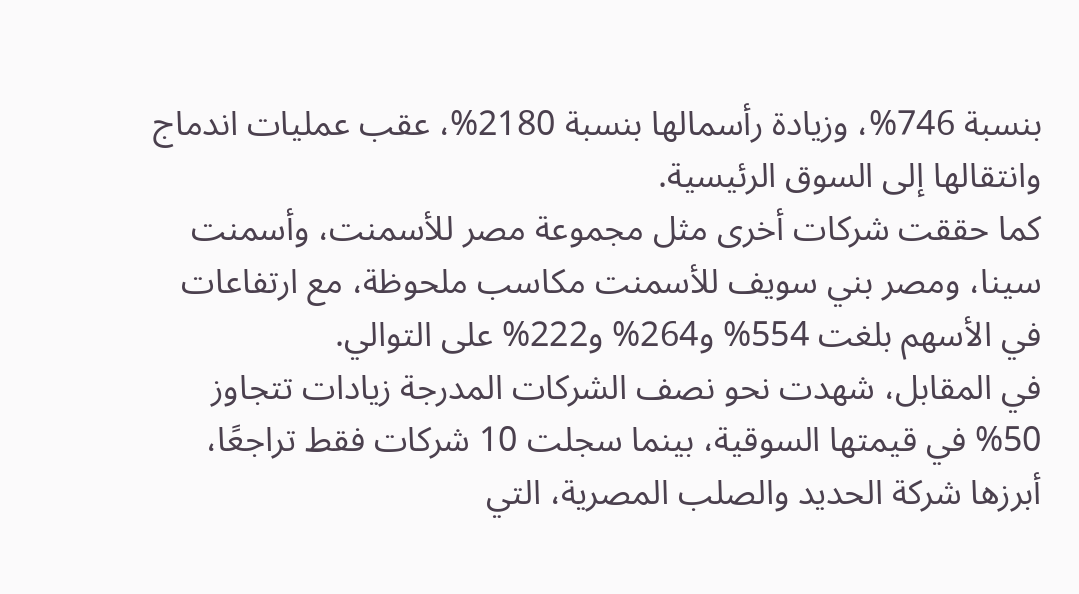بنسبة 746%، وزيادة رأسمالها بنسبة 2180%، عقب عمليات اندماج وانتقالها إلى السوق الرئيسية.
كما حققت شركات أخرى مثل مجموعة مصر للأسمنت، وأسمنت سينا، ومصر بني سويف للأسمنت مكاسب ملحوظة، مع ارتفاعات في الأسهم بلغت 554% و264% و222% على التوالي.
في المقابل، شهدت نحو نصف الشركات المدرجة زيادات تتجاوز 50% في قيمتها السوقية، بينما سجلت 10 شركات فقط تراجعًا، أبرزها شركة الحديد والصلب المصرية، التي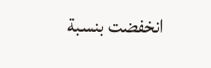انخفضت بنسبة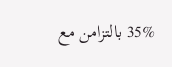35% بالتزامن مع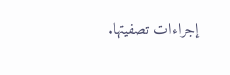إجراءات تصفيتها.